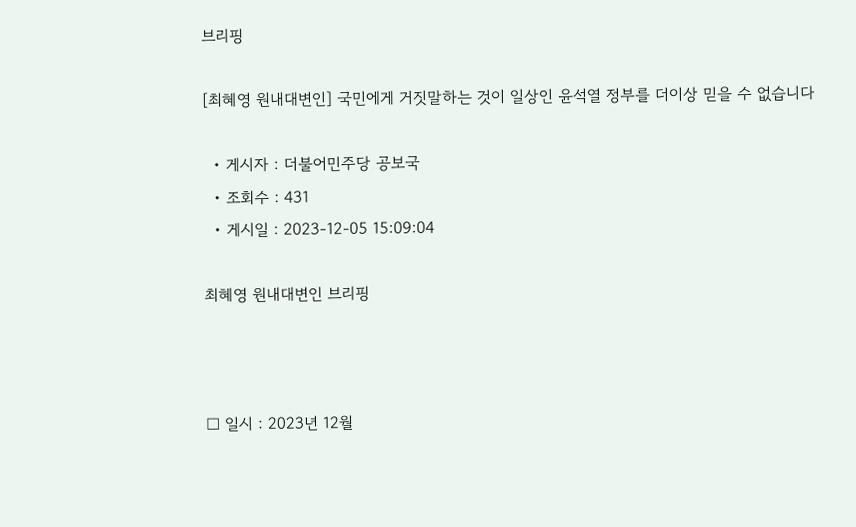브리핑

[최혜영 원내대변인] 국민에게 거짓말하는 것이 일상인 윤석열 정부를 더이상 믿을 수 없습니다

  • 게시자 : 더불어민주당 공보국
  • 조회수 : 431
  • 게시일 : 2023-12-05 15:09:04

최혜영 원내대변인 브리핑



□ 일시 : 2023년 12월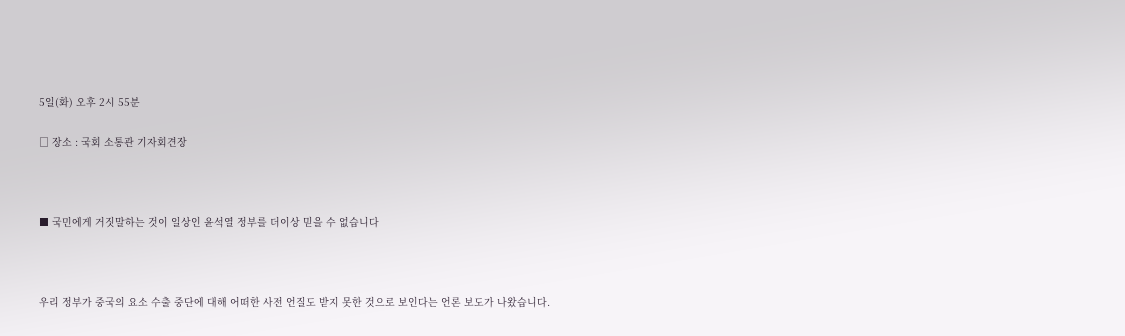5일(화) 오후 2시 55분

□ 장소 : 국회 소통관 기자회견장



■ 국민에게 거짓말하는 것이 일상인 윤석열 정부를 더이상 믿을 수 없습니다



우리 정부가 중국의 요소 수출 중단에 대해 어떠한 사전 언질도 받지 못한 것으로 보인다는 언론 보도가 나왔습니다.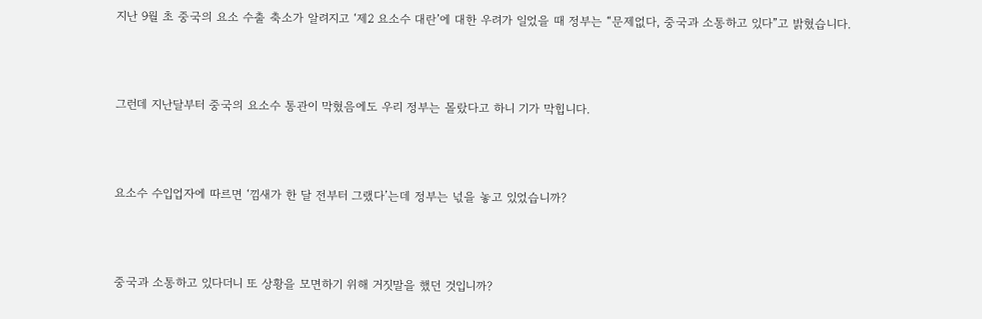지난 9월 초 중국의 요소 수출 축소가 알려지고 ‘제2 요소수 대란’에 대한 우려가 일었을 때 정부는 “문제없다, 중국과 소통하고 있다”고 밝혔습니다.



그런데 지난달부터 중국의 요소수 통관이 막혔음에도 우리 정부는 몰랐다고 하니 기가 막힙니다.



요소수 수입업자에 따르면 ‘낌새가 한 달 전부터 그랬다’는데 정부는 넋을 놓고 있었습니까?



중국과 소통하고 있다더니 또 상황을 모면하기 위해 거짓말을 했던 것입니까?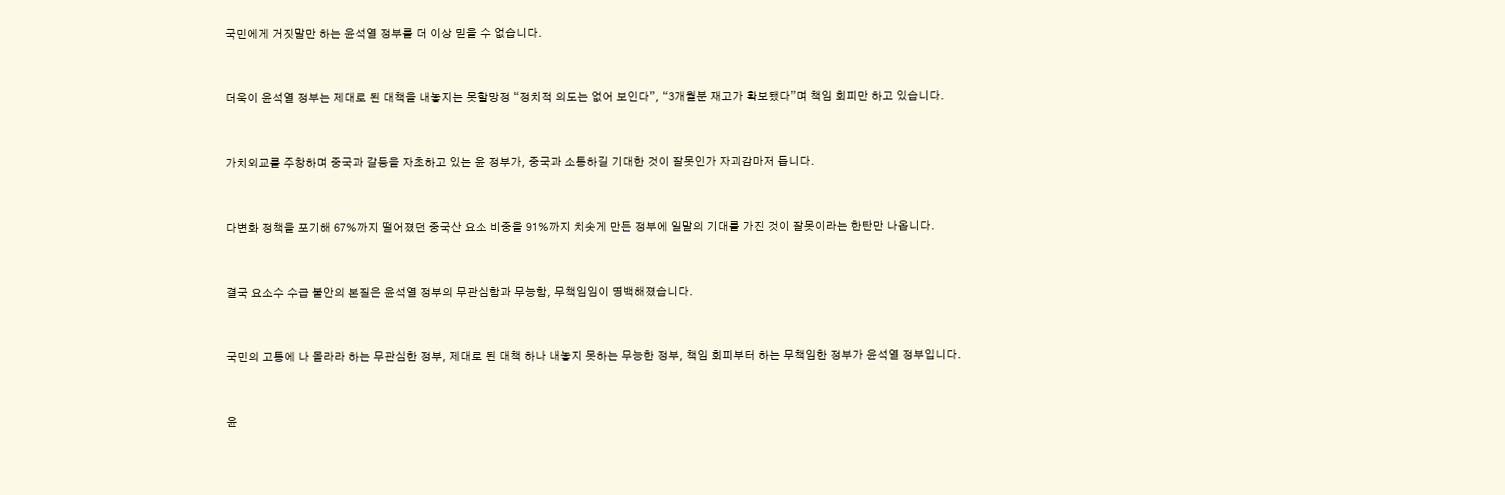국민에게 거짓말만 하는 윤석열 정부를 더 이상 믿을 수 없습니다.



더욱이 윤석열 정부는 제대로 된 대책을 내놓지는 못할망정 “정치적 의도는 없어 보인다”, “3개월분 재고가 확보됐다”며 책임 회피만 하고 있습니다.



가치외교를 주창하며 중국과 갈등을 자초하고 있는 윤 정부가, 중국과 소통하길 기대한 것이 잘못인가 자괴감마저 듭니다.



다변화 정책을 포기해 67%까지 떨어졌던 중국산 요소 비중을 91%까지 치솟게 만든 정부에 일말의 기대를 가진 것이 잘못이라는 한탄만 나옵니다.



결국 요소수 수급 불안의 본질은 윤석열 정부의 무관심함과 무능함, 무책임임이 명백해졌습니다.



국민의 고통에 나 몰라라 하는 무관심한 정부, 제대로 된 대책 하나 내놓지 못하는 무능한 정부, 책임 회피부터 하는 무책임한 정부가 윤석열 정부입니다.



윤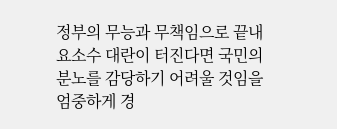정부의 무능과 무책임으로 끝내 요소수 대란이 터진다면 국민의 분노를 감당하기 어려울 것임을 엄중하게 경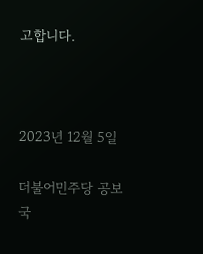고합니다.



2023년 12월 5일

더불어민주당 공보국